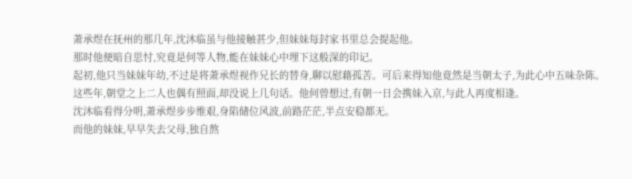萧承煜在抚州的那几年,沈沐临虽与他接触甚少,但妹妹每封家书里总会提起他。
那时他便暗自思忖,究竟是何等人物,能在妹妹心中埋下这般深的印记。
起初,他只当妹妹年幼,不过是将萧承煜视作兄长的替身,聊以慰藉孤苦。可后来得知他竟然是当朝太子,为此心中五味杂陈。
这些年,朝堂之上二人也偶有照面,却没说上几句话。他何曾想过,有朝一日会携妹入京,与此人再度相逢。
沈沐临看得分明,萧承煜步步维艰,身陷储位风波,前路茫茫,半点安稳都无。
而他的妹妹,早早失去父母,独自熬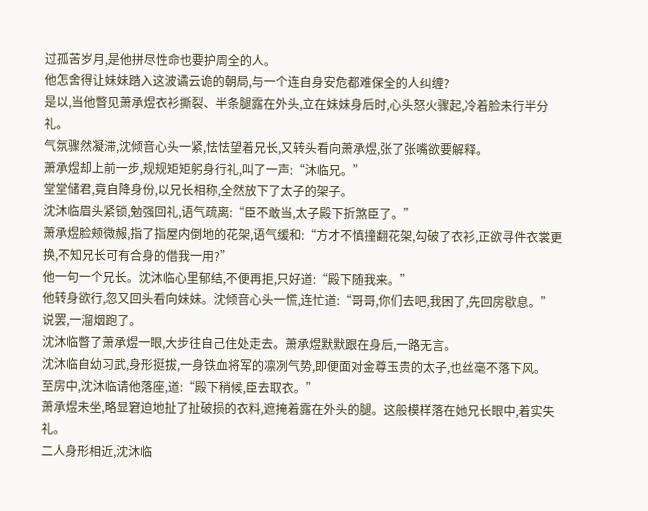过孤苦岁月,是他拼尽性命也要护周全的人。
他怎舍得让妹妹踏入这波谲云诡的朝局,与一个连自身安危都难保全的人纠缠?
是以,当他瞥见萧承煜衣衫撕裂、半条腿露在外头,立在妹妹身后时,心头怒火骤起,冷着脸未行半分礼。
气氛骤然凝滞,沈倾音心头一紧,怯怯望着兄长,又转头看向萧承煜,张了张嘴欲要解释。
萧承煜却上前一步,规规矩矩躬身行礼,叫了一声:“沐临兄。”
堂堂储君,竟自降身份,以兄长相称,全然放下了太子的架子。
沈沐临眉头紧锁,勉强回礼,语气疏离:“臣不敢当,太子殿下折煞臣了。”
萧承煜脸颊微赧,指了指屋内倒地的花架,语气缓和:“方才不慎撞翻花架,勾破了衣衫,正欲寻件衣裳更换,不知兄长可有合身的借我一用?”
他一句一个兄长。沈沐临心里郁结,不便再拒,只好道:“殿下随我来。”
他转身欲行,忽又回头看向妹妹。沈倾音心头一慌,连忙道:“哥哥,你们去吧,我困了,先回房歇息。”说罢,一溜烟跑了。
沈沐临瞥了萧承煜一眼,大步往自己住处走去。萧承煜默默跟在身后,一路无言。
沈沐临自幼习武,身形挺拔,一身铁血将军的凛冽气势,即便面对金尊玉贵的太子,也丝毫不落下风。
至房中,沈沐临请他落座,道:“殿下稍候,臣去取衣。”
萧承煜未坐,略显窘迫地扯了扯破损的衣料,遮掩着露在外头的腿。这般模样落在她兄长眼中,着实失礼。
二人身形相近,沈沐临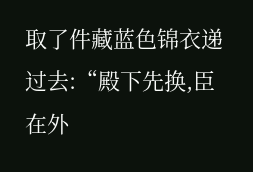取了件藏蓝色锦衣递过去:“殿下先换,臣在外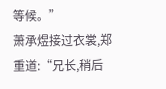等候。”
萧承煜接过衣裳,郑重道:“兄长,稍后